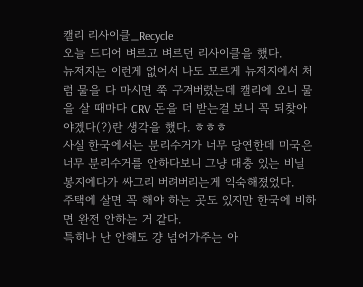캘리 리사이클_Recycle
오늘 드디어 벼르고 벼르던 리사이클을 했다.
뉴저지는 이런게 없어서 나도 모르게 뉴저지에서 처럼 물을 다 마시면 쭉 구겨버렸는데 캘리에 오니 물을 살 때마다 CRV 돈을 더 받는걸 보니 꼭 되찾아야겠다(?)란 생각을 했다. ㅎㅎㅎ
사실 한국에서는 분리수거가 너무 당연한데 미국은 너무 분리수거를 안하다보니 그냥 대충 있는 비닐 봉지에다가 싸그리 버려버리는게 익숙해졌었다.
주택에 살면 꼭 해야 하는 곳도 있지만 한국에 비하면 완전 안하는 거 같다.
특히나 난 안해도 걍 넘어가주는 아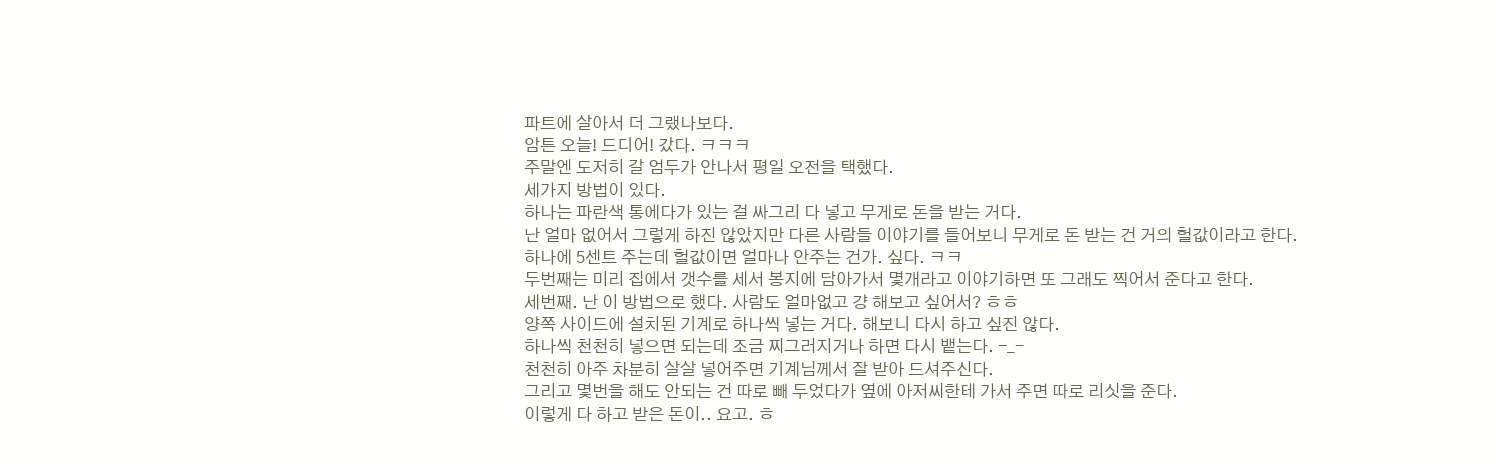파트에 살아서 더 그랬나보다.
암튼 오늘! 드디어! 갔다. ㅋㅋㅋ
주말엔 도저히 갈 엄두가 안나서 평일 오전을 택했다.
세가지 방법이 있다.
하나는 파란색 통에다가 있는 걸 싸그리 다 넣고 무게로 돈을 받는 거다.
난 얼마 없어서 그렇게 하진 않았지만 다른 사람들 이야기를 들어보니 무게로 돈 받는 건 거의 헐값이라고 한다.
하나에 5센트 주는데 헐값이면 얼마나 안주는 건가. 싶다. ㅋㅋ
두번째는 미리 집에서 갯수를 세서 봉지에 담아가서 몇개라고 이야기하면 또 그래도 찍어서 준다고 한다.
세번째. 난 이 방법으로 했다. 사람도 얼마없고 걍 해보고 싶어서? ㅎㅎ
양쪽 사이드에 설치된 기계로 하나씩 넣는 거다. 해보니 다시 하고 싶진 않다.
하나씩 천천히 넣으면 되는데 조금 찌그러지거나 하면 다시 뱉는다. -_-
천천히 아주 차분히 살살 넣어주면 기계님께서 잘 받아 드셔주신다.
그리고 몇번을 해도 안되는 건 따로 빼 두었다가 옆에 아저씨한테 가서 주면 따로 리싯을 준다.
이렇게 다 하고 받은 돈이.. 요고. ㅎ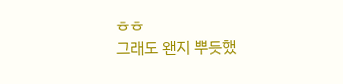ㅎㅎ
그래도 왠지 뿌듯했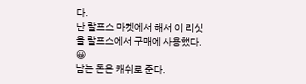다.
난 랄프스 마켓에서 해서 이 리싯을 랄프스에서 구매에 사용했다. 😀
남는 돈은 캐쉬로 준다.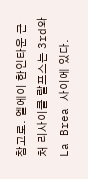참고로. 엘에이 한인타운 근처 리사이클 랄프스는 3rd와 La Brea 사이에 있다.